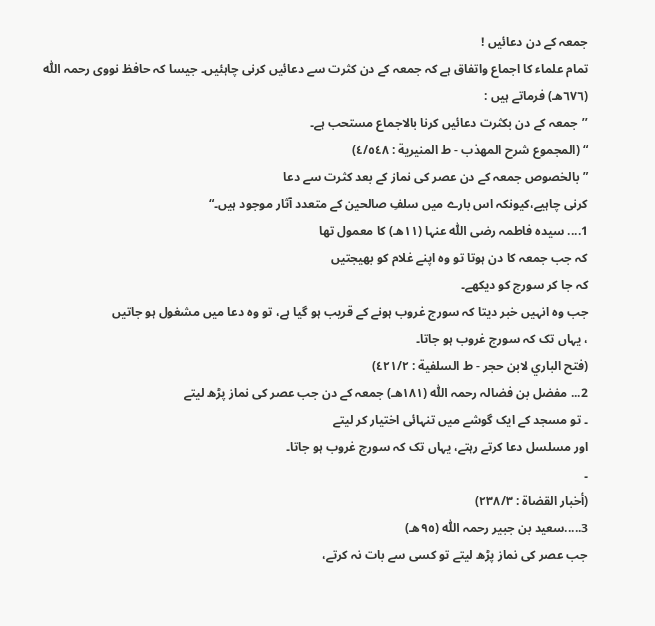جمعہ کے دن دعائیں !
تمام علماء کا اجماع واتفاق ہے کہ جمعہ کے دن کثرت سے دعائیں کرنی چاہئیں۔ جیسا کہ حافظ نووی رحمہ اللّٰہ (٦٧٦هـ) فرماتے ہیں :
’’جمعہ کے دن بکثرت دعائیں کرنا بالاجماع مستحب ہے۔
“ (المجموع شرح المهذب - ط المنيرية : ٤/٥٤٨)
”بالخصوص جمعہ کے دن عصر کی نماز کے بعد کثرت سے دعا
کرنی چاہیے،کیونکہ اس بارے میں سلفِ صالحین کے متعدد آثار موجود ہیں۔“
1.... سیدہ فاطمہ رضی اللّٰہ عنہا (١١هـ) کا معمول تھا
کہ جب جمعہ کا دن ہوتا تو وہ اپنے غلام کو بھیجتیں
کہ جا کر سورج کو دیکھے۔
جب وہ انہیں خبر دیتا کہ سورج غروب ہونے کے قریب ہو گیا ہے، تو وہ دعا میں مشغول ہو جاتیں
، یہاں تک کہ سورج غروب ہو جاتا۔
(فتح الباري لابن حجر - ط السلفية : ٤٢١/٢)
2... مفضل بن فضالہ رحمہ اللّٰہ (١٨١هـ) جمعہ کے دن جب عصر کی نماز پڑھ لیتے
۔ تو مسجد کے ایک گوشے میں تنہائی اختیار کر لیتے
اور مسلسل دعا کرتے رہتے، یہاں تک کہ سورج غروب ہو جاتا۔
۔
(أخبار القضاة : ٢٣٨/٣)
3.....سعید بن جبیر رحمہ اللّٰہ (٩٥هـ)
جب عصر کی نماز پڑھ لیتے تو کسی سے بات نہ کرتے،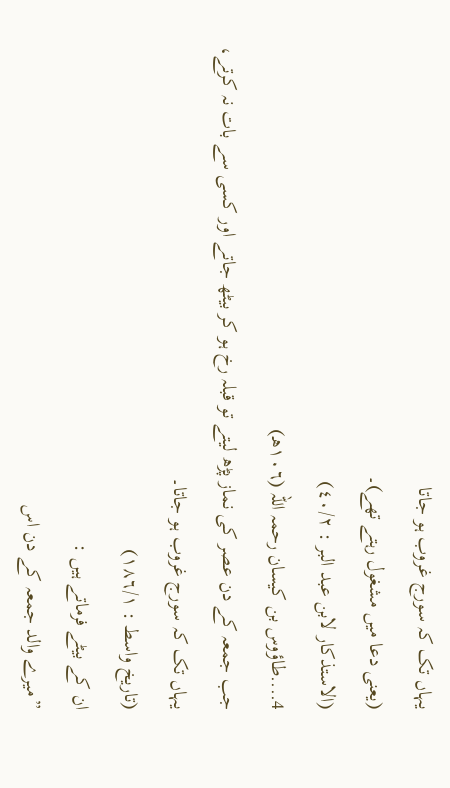یہاں تک کہ سورج غروب ہو جاتا
(یعنی دعا میں مشغول رہتے تھے)۔
(الاستذكار لابن عبد البر : ٤٠/٢)
4....طاؤوس بن کیسان رحمہ اللہ (١٠٦هـ)
جب جمعہ کے دن عصر کی نماز پڑھ لیتے تو قبلہ رخ ہو کر بیٹھ جاتے اور کسی سے بات نہ کرتے،
یہاں تک کہ سورج غروب ہو جاتا۔
(تاریخ واسط : ١٨٦/١)
ان کے بیٹے فرماتے ہیں :
”میرے والد جمعہ کے دن اس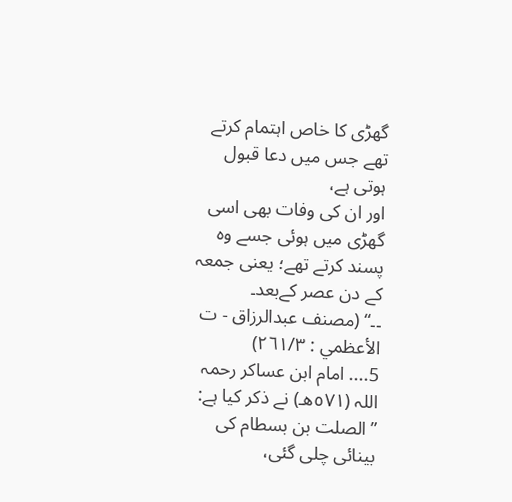گھڑی کا خاص اہتمام کرتے تھے جس میں دعا قبول ہوتی ہے،
اور ان کی وفات بھی اسی گھڑی میں ہوئی جسے وہ پسند کرتے تھے؛ یعنی جمعہ کے دن عصر کےبعد۔
۔۔“ (مصنف عبدالرزاق - ت الأعظمي : ٢٦١/٣)
5.... امام ابن عساکر رحمہ اللہ (٥٧١هـ) نے ذکر کیا ہے:
”الصلت بن بسطام کی بینائی چلی گئی،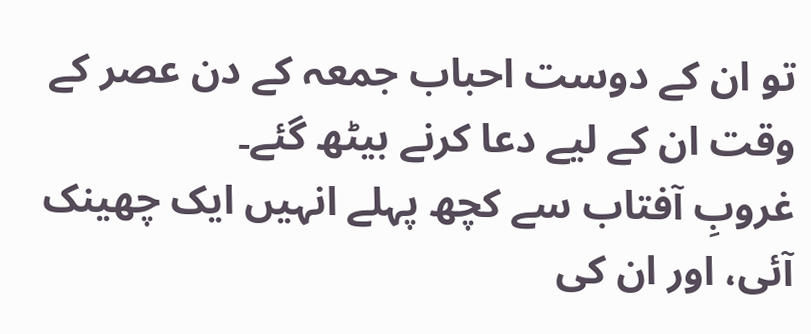تو ان کے دوست احباب جمعہ کے دن عصر کے وقت ان کے لیے دعا کرنے بیٹھ گئے۔
غروبِ آفتاب سے کچھ پہلے انہیں ایک چھینک آئی، اور ان کی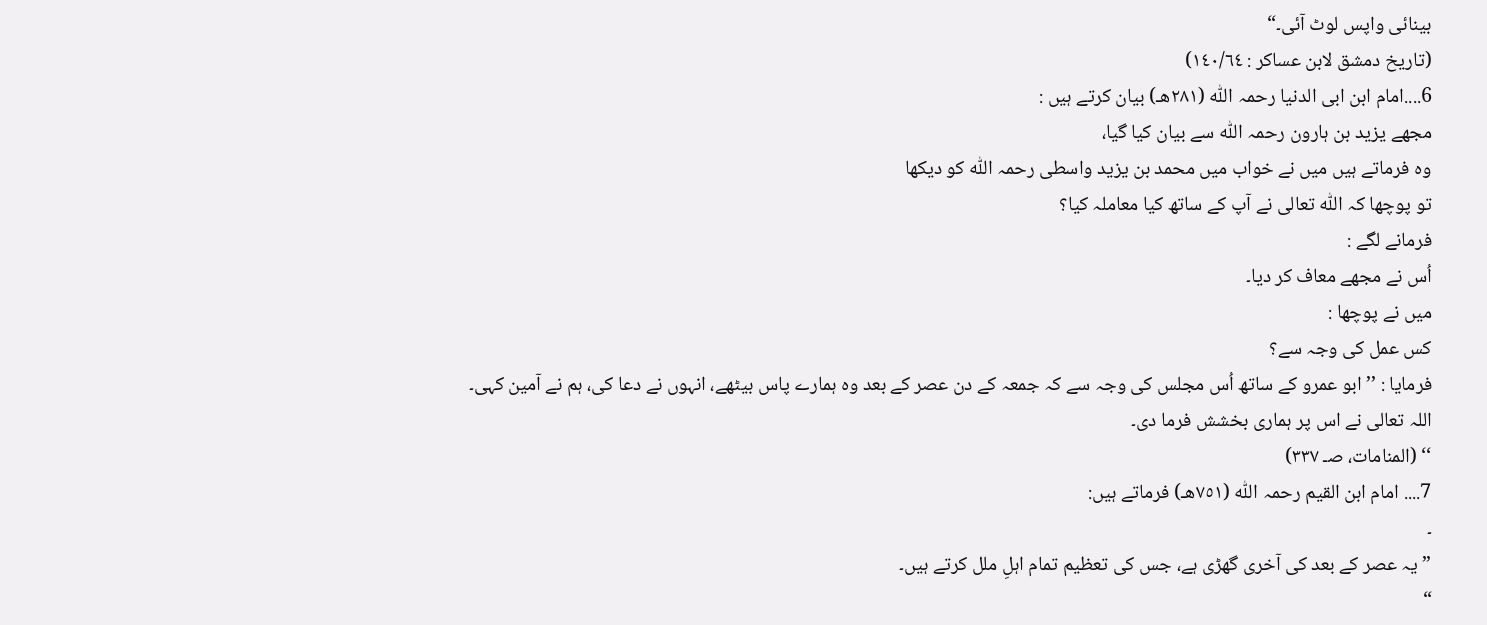بینائی واپس لوٹ آئی۔“
(تاریخ دمشق لابن عساكر : ١٤٠/٦٤)
6....امام ابن ابی الدنیا رحمہ اللّٰہ (٢٨١هـ) بیان کرتے ہیں :
مجھے یزید بن ہارون رحمہ اللّٰہ سے بیان کیا گیا،
وہ فرماتے ہیں میں نے خواب میں محمد بن یزید واسطی رحمہ اللّٰہ کو دیکھا
تو پوچھا کہ اللّٰہ تعالی نے آپ کے ساتھ کیا معاملہ کیا؟
فرمانے لگے :
اُس نے مجھے معاف کر دیا۔
میں نے پوچھا :
کس عمل کی وجہ سے؟
فرمایا : ’’ابو عمرو کے ساتھ اُس مجلس کی وجہ سے کہ جمعہ کے دن عصر کے بعد وہ ہمارے پاس بیٹھے، انہوں نے دعا کی، ہم نے آمین کہی۔
اللہ تعالی نے اس پر ہماری بخشش فرما دی۔
‘‘ (المنامات، صـ ٣٣٧)
7.... امام ابن القیم رحمہ اللّٰہ (٧٥١هـ) فرماتے ہیں:
۔
”یہ عصر کے بعد کی آخری گھڑی ہے، جس کی تعظیم تمام اہلِ ملل کرتے ہیں۔
“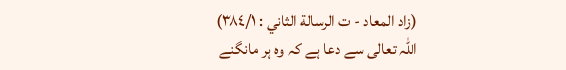(زاد المعاد - ت الرسالة الثاني : ٣٨٤/١)
اللّٰہ تعالی سے دعا ہے کہ وہ ہر مانگنے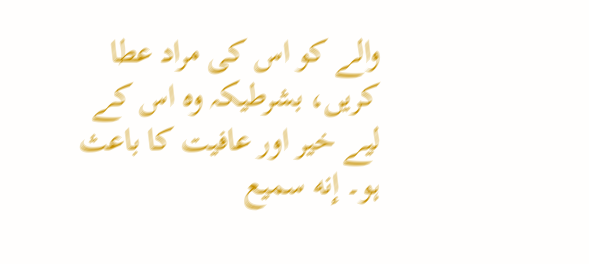والے کو اس کی مراد عطا کریں، بشرطیکہ وہ اس کے لیے خیر اور عافیت کا باعث ہو۔ إنه سميع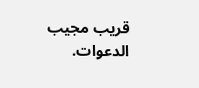قريب مجيب الدعوات.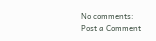No comments:
Post a Comment